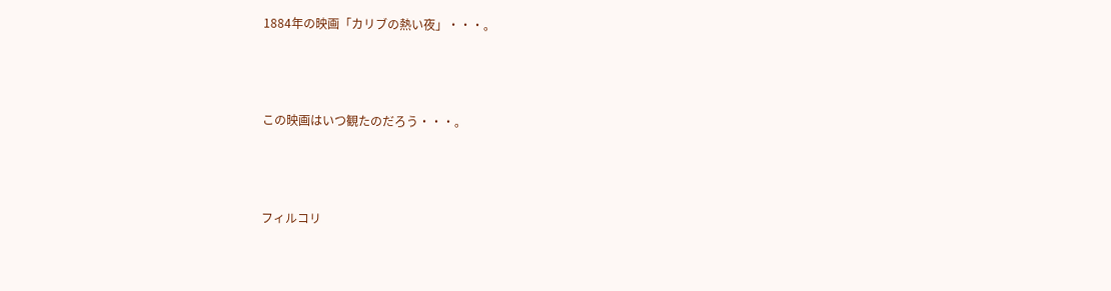1884年の映画「カリブの熱い夜」・・・。



この映画はいつ観たのだろう・・・。



フィルコリ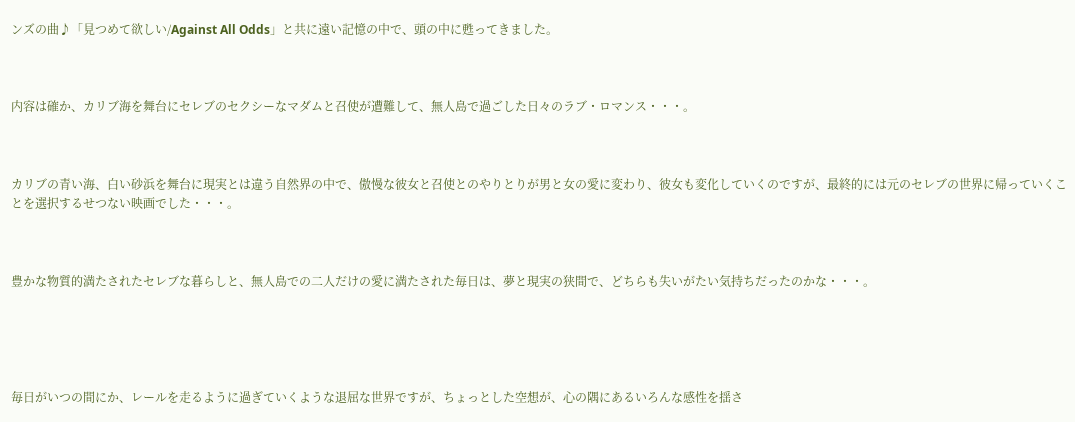ンズの曲♪「見つめて欲しい/Against All Odds」と共に遠い記憶の中で、頭の中に甦ってきました。



内容は確か、カリブ海を舞台にセレブのセクシーなマダムと召使が遭難して、無人島で過ごした日々のラブ・ロマンス・・・。



カリブの青い海、白い砂浜を舞台に現実とは違う自然界の中で、傲慢な彼女と召使とのやりとりが男と女の愛に変わり、彼女も変化していくのですが、最終的には元のセレブの世界に帰っていくことを選択するせつない映画でした・・・。



豊かな物質的満たされたセレブな暮らしと、無人島での二人だけの愛に満たされた毎日は、夢と現実の狭間で、どちらも失いがたい気持ちだったのかな・・・。





毎日がいつの間にか、レールを走るように過ぎていくような退屈な世界ですが、ちょっとした空想が、心の隅にあるいろんな感性を揺さ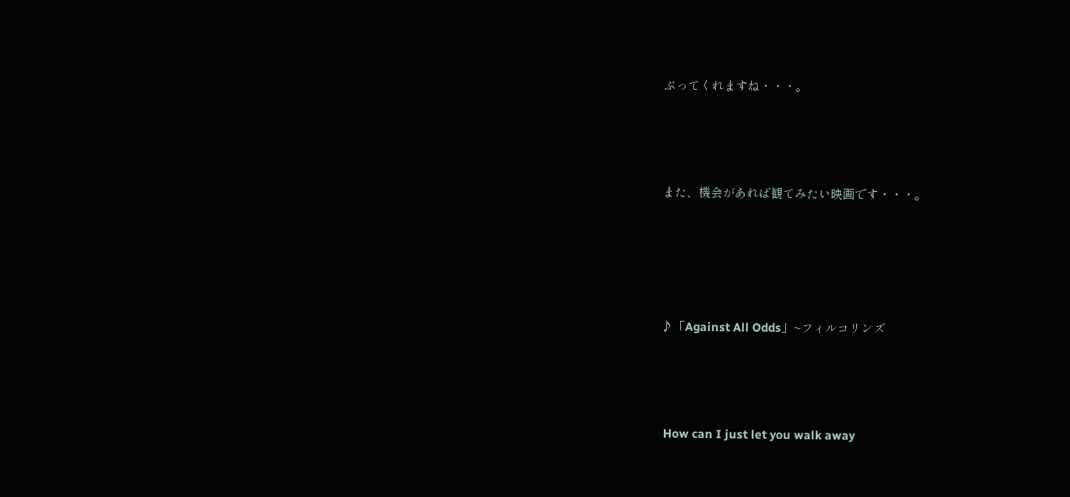ぶってくれますね・・・。



また、機会があれば観てみたい映画です・・・。




♪「Against All Odds」~フィルコリンズ



 How can I just let you walk away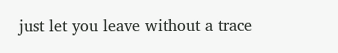just let you leave without a trace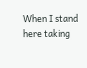When I stand here taking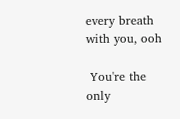every breath with you, ooh

 You're the only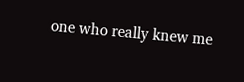one who really knew me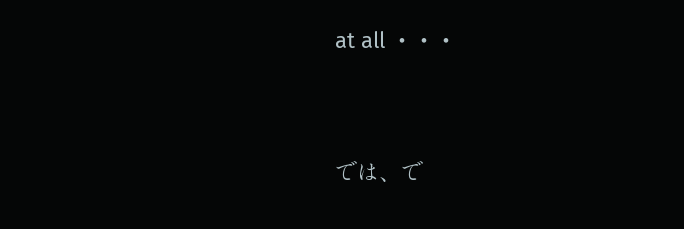at all ・・・




では、で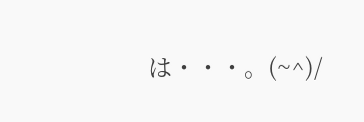は・・・。(~^)/